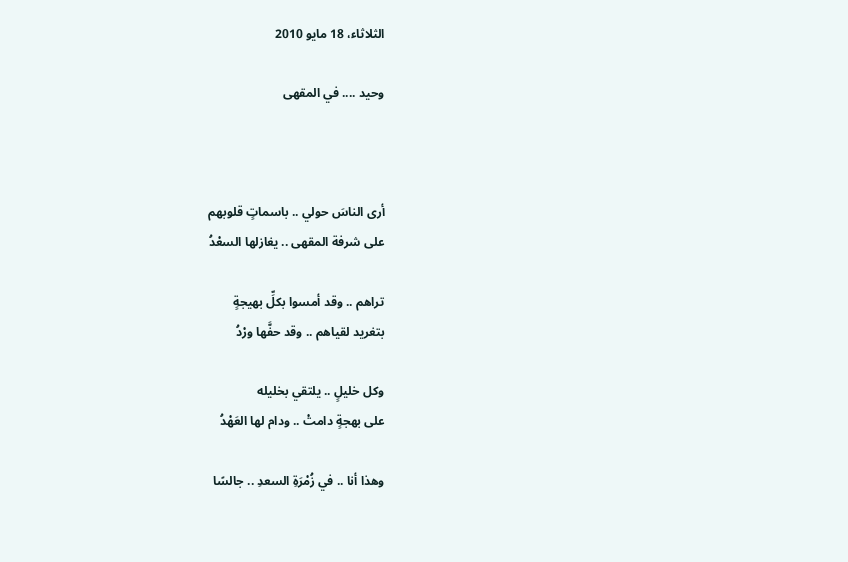الثلاثاء، 18 مايو 2010

وحيد .... في المقهى



أرى الناسَ حولي .. باسماتٍ قلوبهم
على شرفة المقهى .. يغازلها السعْدُ

تراهم .. وقد أمسوا بكلِّ بهيجةٍ
بتغريد لقياهم .. وقد حفَّها ورْدُ

وكل خليلٍ .. يلتقي بخليله
على بهجةٍ دامتْ .. ودام لها العَهْدُ

وهذا أنا .. في زُمْرَةِ السعدِ .. جالسًا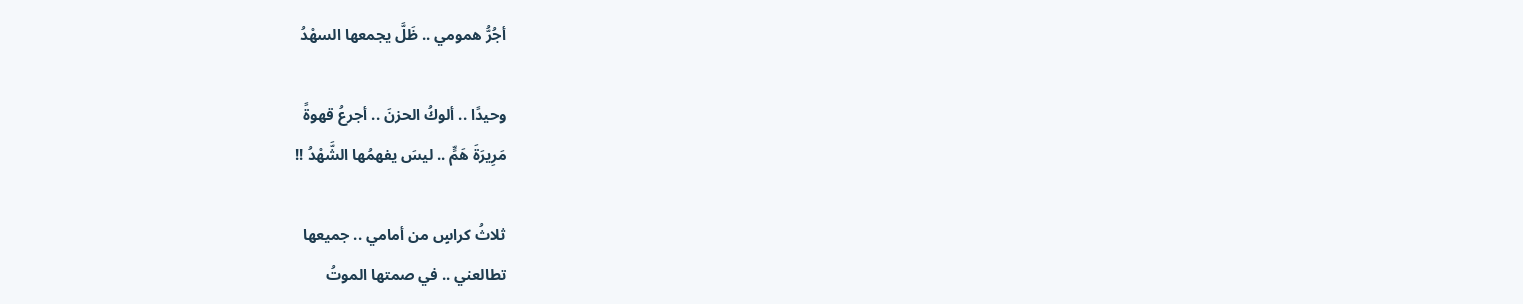أجُرُّ همومي .. ظَلَّ يجمعها السهْدُ

وحيدًا .. ألوكُ الحزنَ .. أجرعُ قهوةً
مَرِيرَةَ هَمٍّ .. ليسَ يفهمُها الشَّهْدُ !!

ثلاثُ كراسٍ من أمامي .. جميعها
تطالعني .. في صمتها الموتُ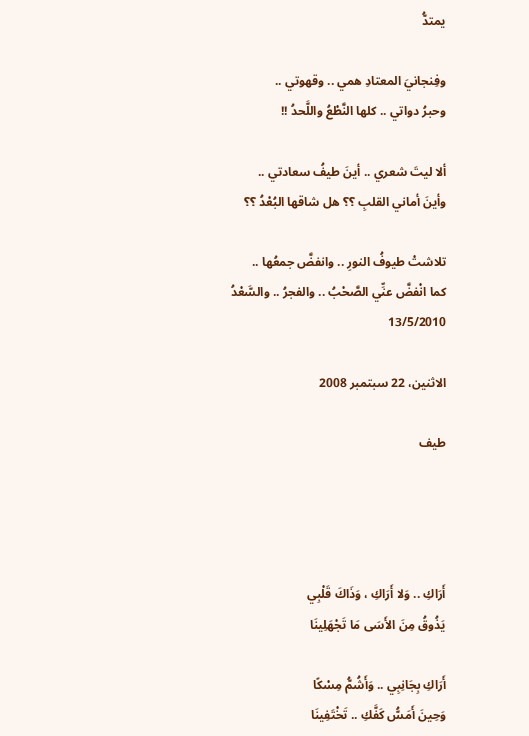يمتدُّ

وفِنجانيَ المعتادِ همي .. وقهوتي ..
وحبرُ دواتي .. كلها النَّطْعُ واللَّحدُ !!

ألا ليتَ شعري .. أينَ طيفُ سعادتي ..
وأينَ أماني القلبِ ؟؟ هل شاقها البُعْدُ ؟؟

تلاشتْ طيوفُ النورِ .. وانفضَّ جمعُها ..
كما انْفضَّ عنِّي الصَّحْبُ .. والفجرُ .. والسَّعْدُ
13/5/2010

الاثنين، 22 سبتمبر 2008

طيف




أَرَاكِ .. وَلا أَرَاكِ ، وَذَاكَ قَلْبِي
يَذُوقُ مِنَ الأَسَى مَا تَجْهَلِينَا

أَرَاكِ بِجَانِبِي .. وَأَشُمُّ مِسْكًا
وَحِينَ أَمَسُّ كَفَّكِ .. تَخْتَفِينَا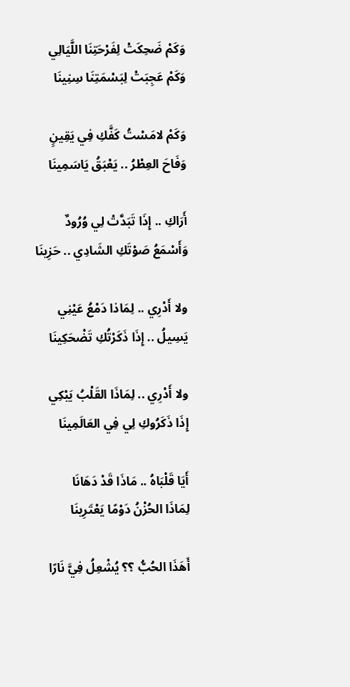وَكَمْ ضَحِكَتْ لِفَرْحَتِنَا اللَّيَالِي
وَكَمْ عَجِبَتْ لِبَسْمَتِنَا سِنِينَا

وَكَمْ لامَسْتُ كَفَّكِ فِي يَقِينٍ
وَفَاحَ العِطْرُ .. يَعْبَقُ يَاسَمِينَا

أَرَاكِ .. إِذَا تَبَدَّتْ لِي وُرُودٌ
وَأَسْمَعُ صَوْتَكِ الشَادِي .. حَزِينَا

ولا أَدْرِي .. لِمَاذا دَمْعُ عَيْنِي
يَسِيلُ .. إِذَا ذَكَرْتُكِ تَضْحَكِينَا

ولا أَدْرِي .. لِمَاذَا القَلْبُ يَبْكِي
إِذَا ذَكَرُوكِ لِي فِي العَالَمِينَا

أَيَا قَلْبَاهُ .. مَاذَا قَدْ دَهَانَا
لِمَاذَا الحُزْنُ دَوْمًا يَعْتَرِينَا

أَهَذَا الحُبُّ ؟؟ يُشْعِلُ فِيَّ نَارًا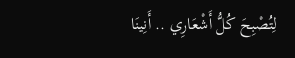لِتُصْبِحَ كُلُّ أَشْعَارِي .. أَنِينَا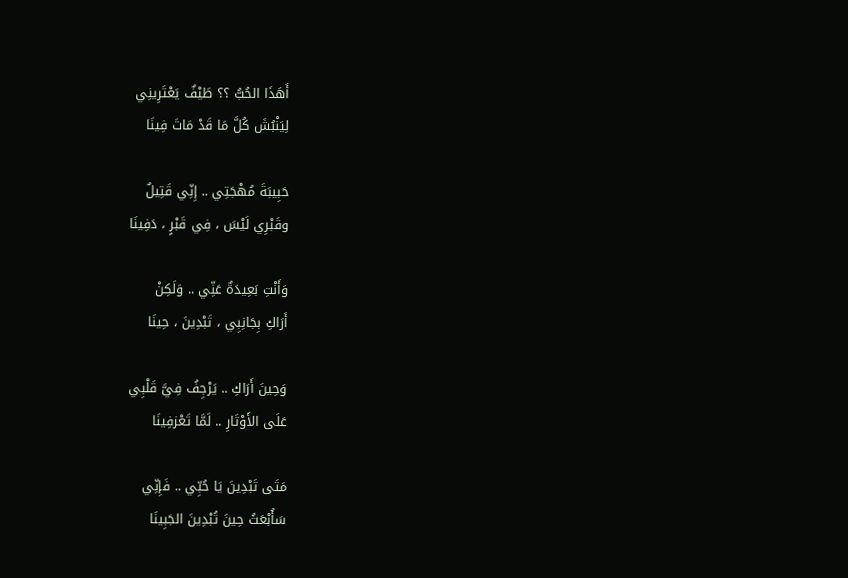أَهَذَا الحُبُّ ؟؟ طَيْفٌ يَعْتَرِينِي
لِيَنْبُشَ كُلَّ مَا قَدْ مَاتَ فِينَا

حَبِيبَةَ مُهْجَتِي .. إِنِّي قَتِيلٌ
وقَبْرِي لَيْسَ ، فِي قَبْرٍ ، دَفِينَا

وَأَنْتِ بَعِيدَةٌ عَنِّي .. وَلَكِنْ
أَرَاكِ بِجَانِبِي ، تَبْدِينَ ، حِينَا

وَحِينَ أَرَاكِ .. يَرْجِفُ فِيَّ قَلْبِي
عَلَى الأَوْتَارِ .. لَمَّا تَعْزفِينَا

مَتَى تَبْدِينَ يَا حُبِّي .. فَإِنِّي
سَأُبْعَثُ حِينَ تُبْدِينَ الجَبِينَا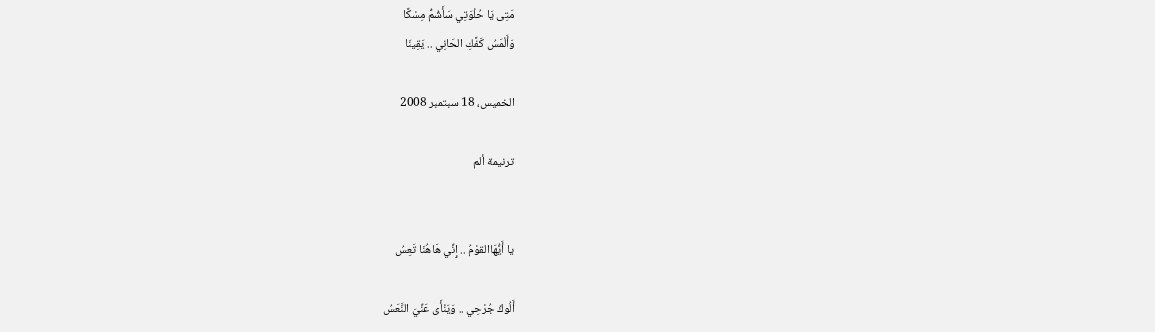مَتِى يَا حُلْوَتِي سَأَشُمُّ مِسْكًا
وَأَلْمَسُ كَفَّكِ الحَانِي .. يَقِينَا

الخميس، 18 سبتمبر 2008

ترنيمة ألم


يا أَيُّهَاالقوْمُ .. إِنِّي هَاهُنَا تَعِسُ

أَلُوكُ جُرْحِي .. وَيَنْأَى عَنِّيَ النَّعَسُ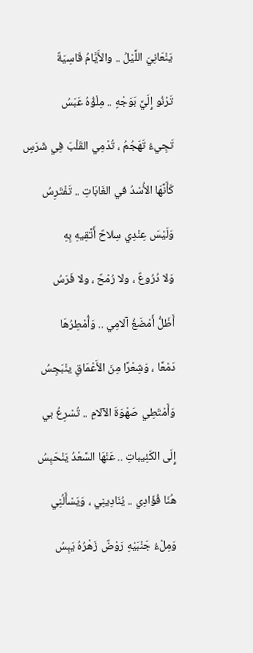يَنْعَانِيَ اللَّيْلُ .. والأَيَّامُ قَاسِيَةٌ

تَرْنُو إِلَيَّ بَوَجْهٍ .. مِلْؤُهُ عَبَسُ

تَجِيءُ تَهَجُمُ ، تُدْمِي القَلْبَ فِي شَرَسٍ

كَأَنَّهَا الأُسْدُ في الغَابَاتِ .. تَفْتَرِسُ

وَلَيْسَ عِنْدِي سِلاحٌ أَتَّقِيهِ بِهِ

وَلا دُرُوعٌ ، ولا رُمْحٌ ، ولا فَرَسُ

أَظَلُّ أَمْضَغُ آلامِي .. وَأُمْطِرُهَا

دَمْعًا ، وَشِعْرًا مِنَ الأَعْمَاقِ ينْبَجِسُ

وَأَمْتَطِي صَهْوَةَ الآلامِ .. تُسْرِعُ بي

إِلَى الكَئِيباتِ .. عَنْهَا السَّعْدُ يَنْحَبِسُ

هُنَا فُؤَادِي .. يُنَادِينِي ، وَيَسْأَلُنِي

وَمِلْءُ جَنْبَيْهِ رَوْضٌ زَهْرُهُ يَبِسُ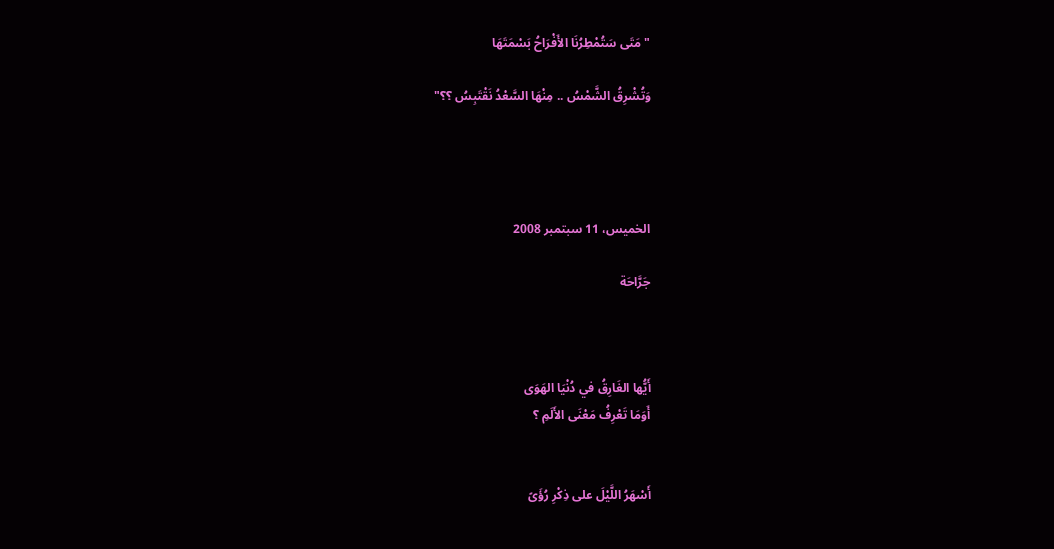" مَتَى سَتُمْطِرُنَا الأَفْرَاحُ بَسْمَتَهَا

وَتُشْرِقُ الشَّمْسُ .. مِنْهَا السَّعْدُ نَقْتَبِسُ ؟؟"




الخميس، 11 سبتمبر 2008

جَرَّاحَة



أَيُّها الغَارِقُ في دُنْيَا الهَوَى
أَوَمَا تَعْرِفُ مَعْنَى الأَلَمِ ؟


أَسْهَرُ اللَّيْلَ على ذِكْرِ رُؤَىً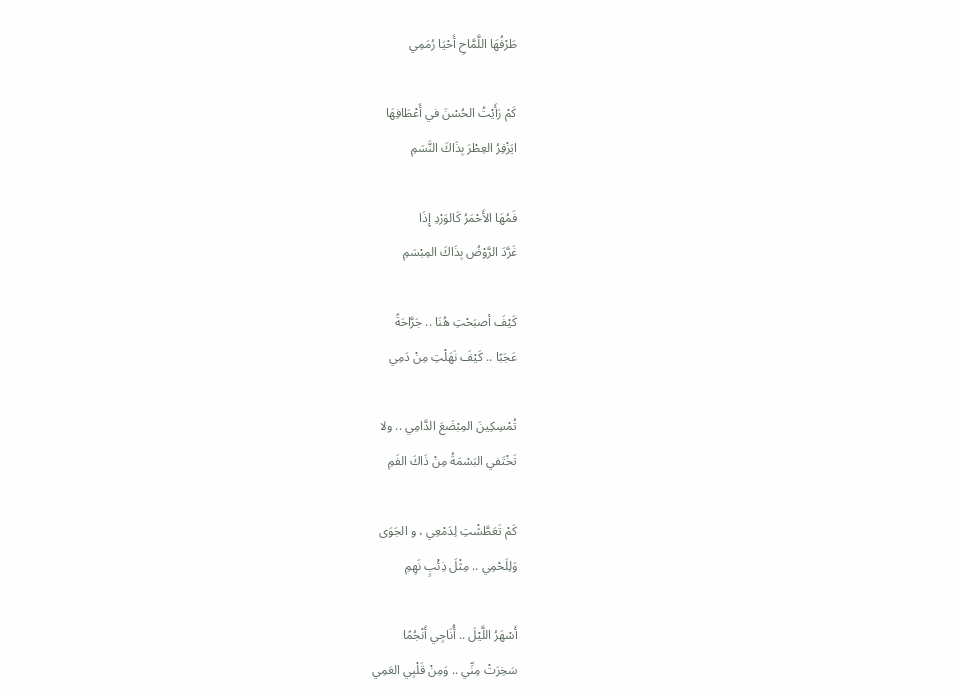طَرْفُهَا اللَّمَّاحِ أَحْيَا رُمَمِي

كَمْ رَأَيْتُ الحُسْنَ في أَعْطَافِهَا
ايَزْفِرُ العِطْرَ بِذَاكَ النَّسَمِ

فَمُهَا الأَحْمَرُ كَالوَرْدِ إِذَا
غَرَّدَ الرَّوْضُ بِذَاكَ المِبْسَمِ

كَيْفَ أصبَحْتِ هُنَا .. جَرَّاحَةً
عَجَبًا .. كَيْفَ نَهَلْتِ مِنْ دَمِي

تُمْسِكِينَ المِبْضَعَ الدَّامِي .. ولا
تَخْتَفي البَسْمَةُ مِنْ ذَاكَ الفَمِ

كَمْ تَعَطَّشْتِ لِدَمْعِي ، و الجَوَى
وَلِلَحْمِي .. مِثْلَ ذِئْبٍ نَهِمِ

أَسْهَرُ اللَّيْلَ .. أُنَاجِي أَنْجُمًا
سَخِرَتْ مِنِّي .. وَمِنْ قَلْبِي العَمِي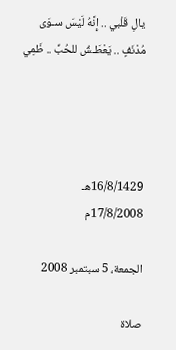يالِ قَلْبي .. إِنَّهُ لَيْسَ سـوَى
مُدْنَفٍ .. يَعْطَـشُ للحُبِّ .. ظَمِي




16/8/1429هـ
17/8/2008م

الجمعة، 5 سبتمبر 2008

صلاة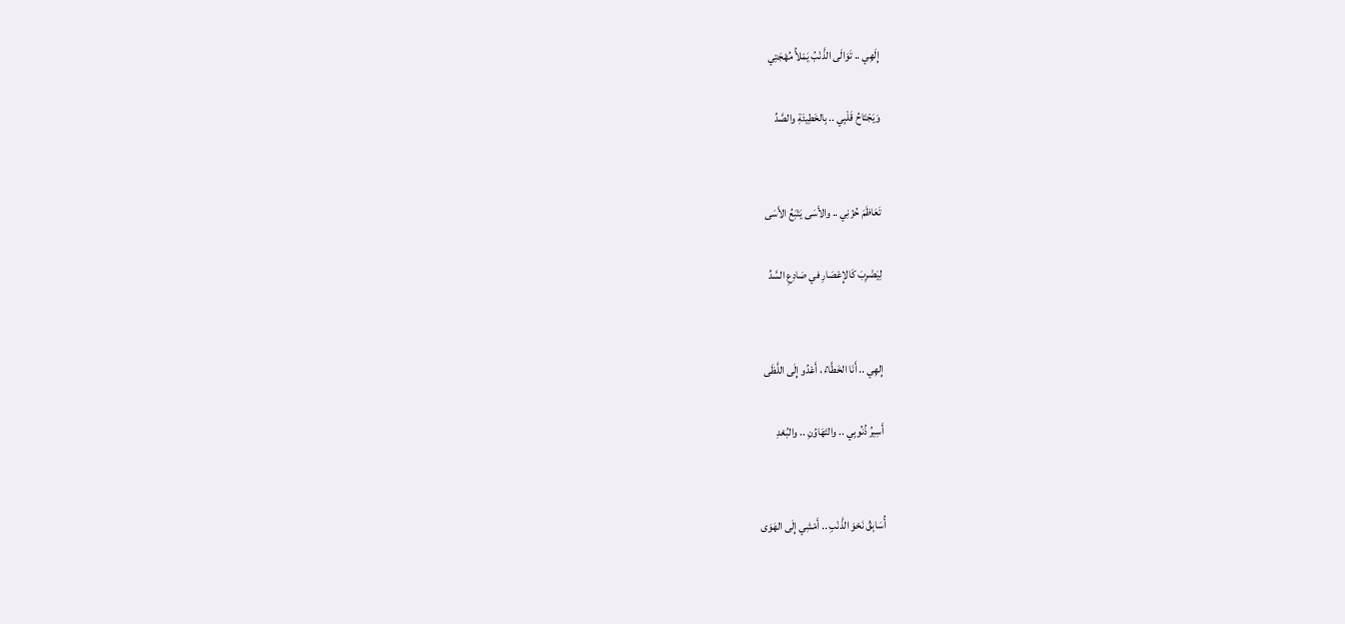إِلَهِي .. تَوَالَى الذَّنْبُ يَمْلأُ مُهْجَتِي

وَيَجْتَاحُ قَلْبِي .. بِالخَطِيئَةِ والصَّدِّ


تَعَاظَمَ حُزْنِي .. والأَسَى يَتْبَعُ الأَسَى

لِيَضْرِبَ كَالإِعْصَارِ في صَادِعِ السَّدِّ


إِلهِي .. أَنَا الخَطَّاءُ ، أَعْدُو إِلَى اللَّظَى

أَسِيرُ ذُنُوبِي .. والتَهَاوُنِ .. والبُعْدِ


أُسَابِقُ نَحْوَ الذَّنْبِ .. أَمْشِي إِلَى الهَوَى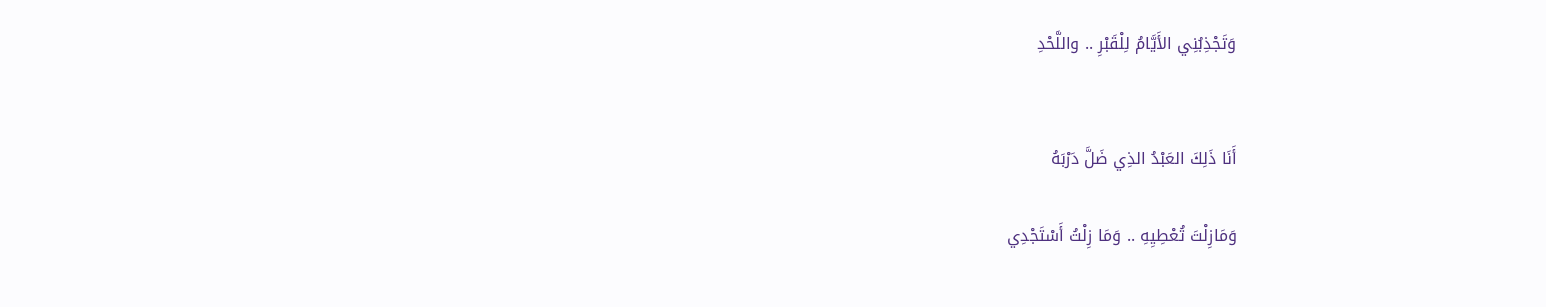وَتَجْذِبُنِي الأَيَّامُ لِلْقَبْرِ .. واللَّحْدِ


أَنَا ذَلِكَ العَبْدُ الذِي ضَلَّ دَرْبَهُ

وَمَازِلْتَ تُعْطِيِهِ .. وَمَا زِلْتُ أَسْتَجْدِي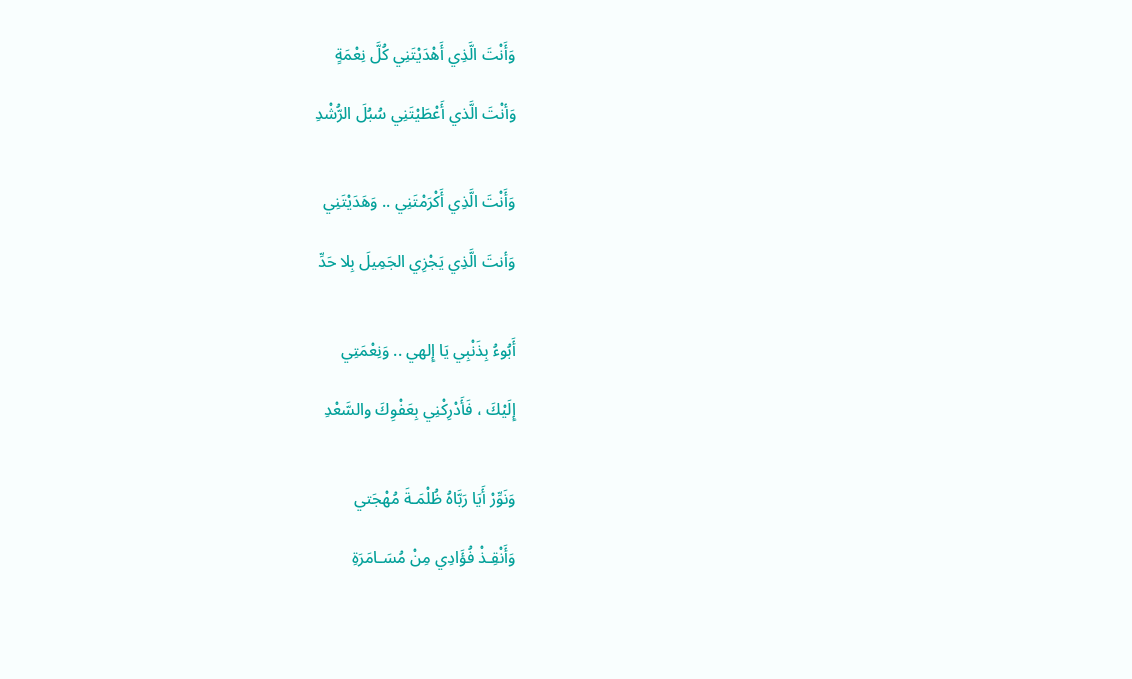وَأَنْتَ الَّذِي أَهْدَيْتَنِي كُلَّ نِعْمَةٍ

وَأنْتَ الَّذي أَعْطَيْتَنِي سُبُلَ الرُّشْدِ


وَأَنْتَ الَّذِي أَكْرَمْتَنِي .. وَهَدَيْتَنِي

وَأنتَ الَّذِي يَجْزِي الجَمِيلَ بِلا حَدِّ


أَبُوءُ بِذَنْبِي يَا إِلهي .. وَنِعْمَتِي

إِلَيْكَ ، فَأَدْرِكْنِي بِعَفْوِكَ والسَّعْدِ


وَنَوِّرْ أَيَا رَبَّاهُ ظُلْمَـةَ مُهْجَتي

وَأَنْقِـذْ فُؤَادِي مِنْ مُسَـامَرَةِ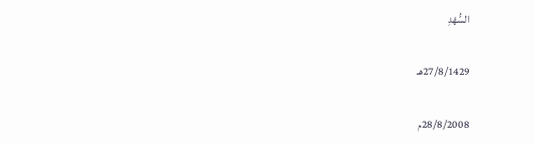السُّهْدِ

27/8/1429هـ

28/8/2008م